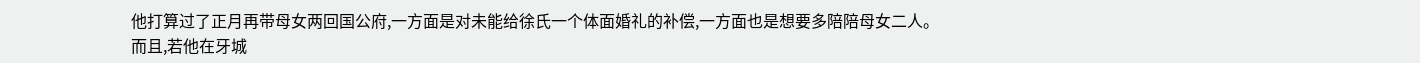他打算过了正月再带母女两回国公府,一方面是对未能给徐氏一个体面婚礼的补偿,一方面也是想要多陪陪母女二人。
而且,若他在牙城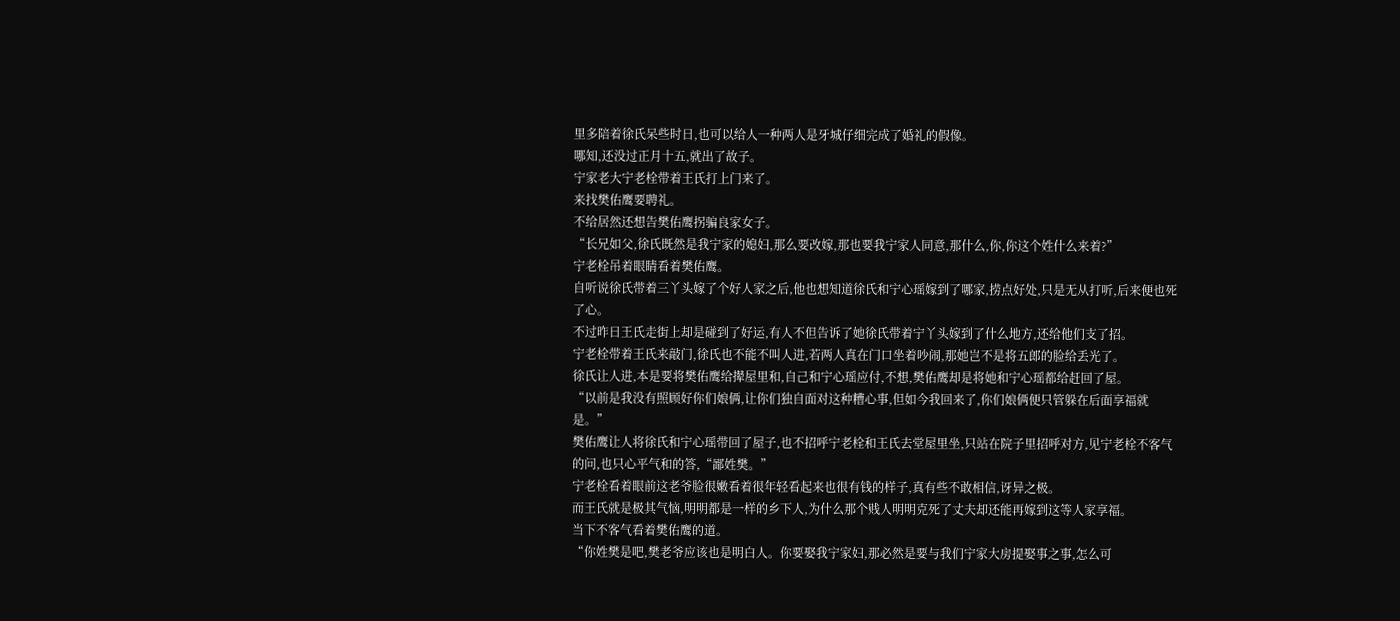里多陪着徐氏呆些时日,也可以给人一种两人是牙城仔细完成了婚礼的假像。
哪知,还没过正月十五,就出了故子。
宁家老大宁老栓带着王氏打上门来了。
来找樊佑鹰要聘礼。
不给居然还想告樊佑鹰拐骗良家女子。
“长兄如父,徐氏既然是我宁家的媳妇,那么要改嫁,那也要我宁家人同意,那什么,你,你这个姓什么来着?”
宁老栓吊着眼睛看着樊佑鹰。
自听说徐氏带着三丫头嫁了个好人家之后,他也想知道徐氏和宁心瑶嫁到了哪家,捞点好处,只是无从打听,后来便也死了心。
不过昨日王氏走街上却是碰到了好运,有人不但告诉了她徐氏带着宁丫头嫁到了什么地方,还给他们支了招。
宁老栓带着王氏来敲门,徐氏也不能不叫人进,若两人真在门口坐着吵闹,那她岂不是将五郎的脸给丢光了。
徐氏让人进,本是要将樊佑鹰给撵屋里和,自己和宁心瑶应付,不想,樊佑鹰却是将她和宁心瑶都给赶回了屋。
“以前是我没有照顾好你们娘俩,让你们独自面对这种糟心事,但如今我回来了,你们娘俩便只管躲在后面享福就是。”
樊佑鹰让人将徐氏和宁心瑶带回了屋子,也不招呼宁老栓和王氏去堂屋里坐,只站在院子里招呼对方,见宁老栓不客气的问,也只心平气和的答,“鄙姓樊。”
宁老栓看着眼前这老爷脸很嫩看着很年轻看起来也很有钱的样子,真有些不敢相信,讶异之极。
而王氏就是极其气恼,明明都是一样的乡下人,为什么那个贱人明明克死了丈夫却还能再嫁到这等人家享福。
当下不客气看着樊佑鹰的道。
“你姓樊是吧,樊老爷应该也是明白人。你要娶我宁家妇,那必然是要与我们宁家大房提娶事之事,怎么可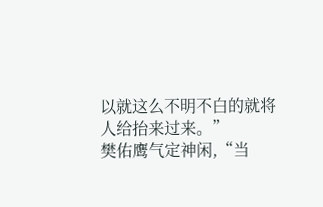以就这么不明不白的就将人给抬来过来。”
樊佑鹰气定神闲,“当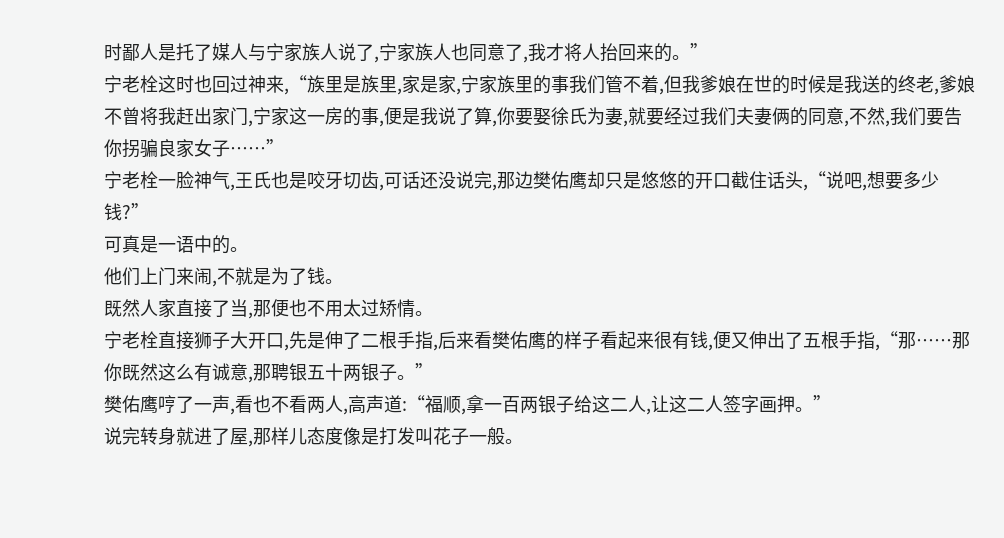时鄙人是托了媒人与宁家族人说了,宁家族人也同意了,我才将人抬回来的。”
宁老栓这时也回过神来,“族里是族里,家是家,宁家族里的事我们管不着,但我爹娘在世的时候是我送的终老,爹娘不曾将我赶出家门,宁家这一房的事,便是我说了算,你要娶徐氏为妻,就要经过我们夫妻俩的同意,不然,我们要告你拐骗良家女子……”
宁老栓一脸神气,王氏也是咬牙切齿,可话还没说完,那边樊佑鹰却只是悠悠的开口截住话头,“说吧,想要多少钱?”
可真是一语中的。
他们上门来闹,不就是为了钱。
既然人家直接了当,那便也不用太过矫情。
宁老栓直接狮子大开口,先是伸了二根手指,后来看樊佑鹰的样子看起来很有钱,便又伸出了五根手指,“那……那你既然这么有诚意,那聘银五十两银子。”
樊佑鹰哼了一声,看也不看两人,高声道:“福顺,拿一百两银子给这二人,让这二人签字画押。”
说完转身就进了屋,那样儿态度像是打发叫花子一般。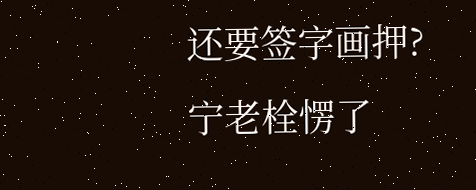还要签字画押?
宁老栓愣了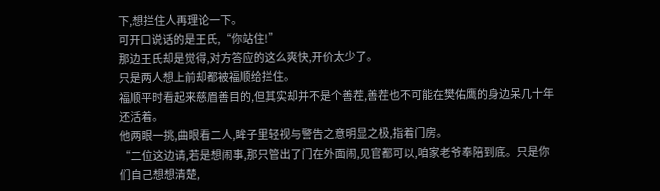下,想拦住人再理论一下。
可开口说话的是王氏,“你站住!”
那边王氏却是觉得,对方答应的这么爽快,开价太少了。
只是两人想上前却都被福顺给拦住。
福顺平时看起来慈眉善目的,但其实却并不是个善茬,善茬也不可能在樊佑鹰的身边呆几十年还活着。
他两眼一挑,曲眼看二人,眸子里轻视与警告之意明显之极,指着门房。
“二位这边请,若是想闹事,那只管出了门在外面闹,见官都可以,咱家老爷奉陪到底。只是你们自己想想清楚,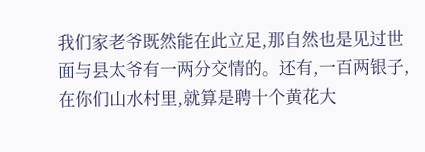我们家老爷既然能在此立足,那自然也是见过世面与县太爷有一两分交情的。还有,一百两银子,在你们山水村里,就算是聘十个黄花大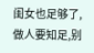闺女也足够了,做人要知足,别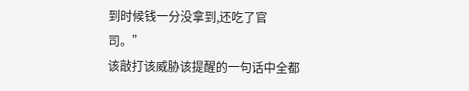到时候钱一分没拿到,还吃了官司。”
该敲打该威胁该提醒的一句话中全都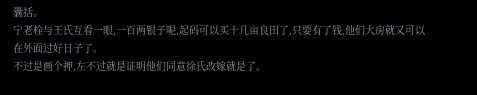囊括。
宁老栓与王氏互看一眼,一百两银子呢,起码可以买十几亩良田了,只要有了钱,他们大房就又可以在外面过好日子了。
不过是画个押,左不过就是证明他们同意徐氏改嫁就是了。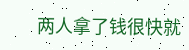两人拿了钱很快就